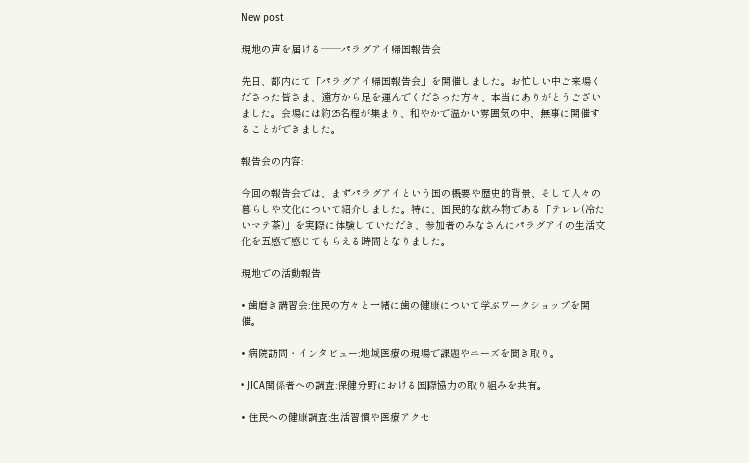New post

現地の声を届ける──パラグアイ帰国報告会

先日、都内にて「パラグアイ帰国報告会」を開催しました。お忙しい中ご来場くださった皆さま、遠方から足を運んでくださった方々、本当にありがとうございました。会場には約25名程が集まり、和やかで温かい雰囲気の中、無事に開催することができました。

報告会の内容:

今回の報告会では、まずパラグアイという国の概要や歴史的背景、そして人々の暮らしや文化について紹介しました。特に、国民的な飲み物である「テレレ(冷たいマテ茶)」を実際に体験していただき、参加者のみなさんにパラグアイの生活文化を五感で感じてもらえる時間となりました。

現地での活動報告

• 歯磨き講習会:住民の方々と一緒に歯の健康について学ぶワークショップを開催。

• 病院訪問・インタビュー:地域医療の現場で課題やニーズを聞き取り。

• JICA関係者への調査:保健分野における国際協力の取り組みを共有。

• 住民への健康調査:生活習慣や医療アクセ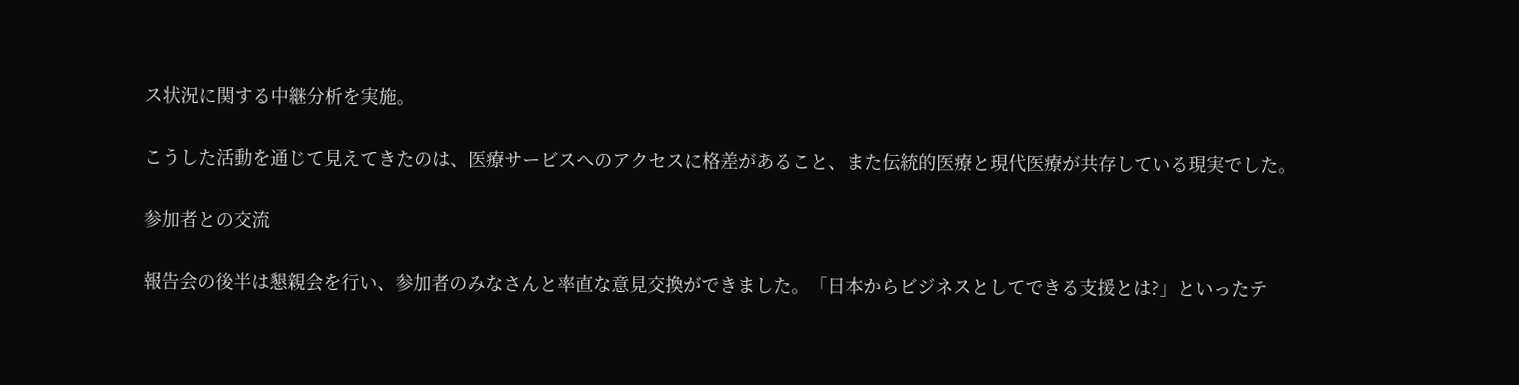ス状況に関する中継分析を実施。

こうした活動を通じて見えてきたのは、医療サービスへのアクセスに格差があること、また伝統的医療と現代医療が共存している現実でした。

参加者との交流

報告会の後半は懇親会を行い、参加者のみなさんと率直な意見交換ができました。「日本からビジネスとしてできる支援とは?」といったテ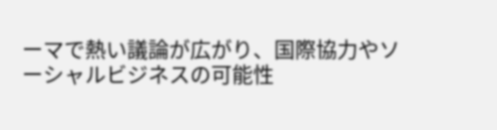ーマで熱い議論が広がり、国際協力やソーシャルビジネスの可能性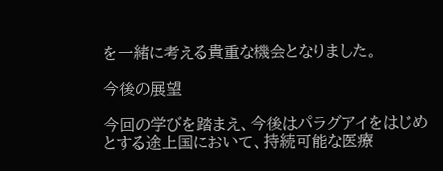を一緒に考える貴重な機会となりました。

今後の展望

今回の学びを踏まえ、今後はパラグアイをはじめとする途上国において、持続可能な医療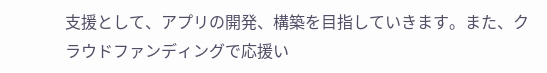支援として、アプリの開発、構築を目指していきます。また、クラウドファンディングで応援い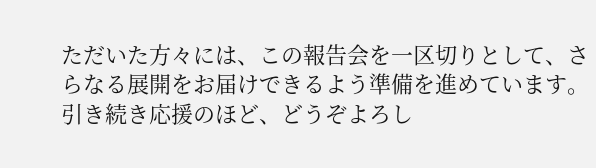ただいた方々には、この報告会を一区切りとして、さらなる展開をお届けできるよう準備を進めています。引き続き応援のほど、どうぞよろし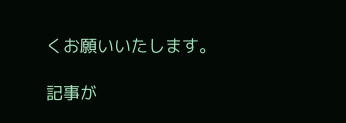くお願いいたします。

記事が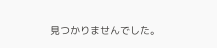見つかりませんでした。